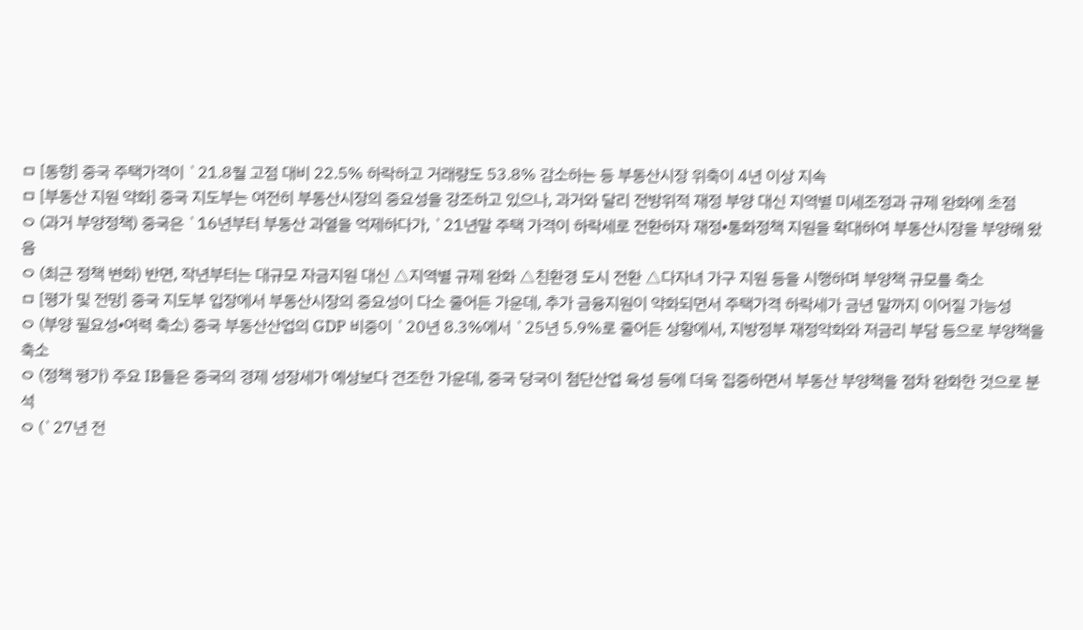ㅁ [동향] 중국 주택가격이 `21.8월 고점 대비 22.5% 하락하고 거래량도 53.8% 감소하는 등 부동산시장 위축이 4년 이상 지속
ㅁ [부동산 지원 약화] 중국 지도부는 여전히 부동산시장의 중요성을 강조하고 있으나, 과거와 달리 전방위적 재정 부양 대신 지역별 미세조정과 규제 완화에 초점
ㅇ (과거 부양정책) 중국은 `16년부터 부동산 과열을 억제하다가, `21년말 주택 가격이 하락세로 전환하자 재정•통화정책 지원을 확대하여 부동산시장을 부양해 왔음
ㅇ (최근 정책 변화) 반면, 작년부터는 대규모 자금지원 대신 △지역별 규제 완화 △친환경 도시 전환 △다자녀 가구 지원 등을 시행하며 부양책 규모를 축소
ㅁ [평가 및 전망] 중국 지도부 입장에서 부동산시장의 중요성이 다소 줄어든 가운데, 추가 금융지원이 약화되면서 주택가격 하락세가 금년 말까지 이어질 가능성
ㅇ (부양 필요성•여력 축소) 중국 부동산산업의 GDP 비중이 `20년 8.3%에서 `25년 5.9%로 줄어든 상황에서, 지방정부 재정악화와 저금리 부담 등으로 부양책을 축소
ㅇ (정책 평가) 주요 IB들은 중국의 경제 성장세가 예상보다 견조한 가운데, 중국 당국이 첨단산업 육성 등에 더욱 집중하면서 부동산 부양책을 점차 완화한 것으로 분석
ㅇ (`27년 전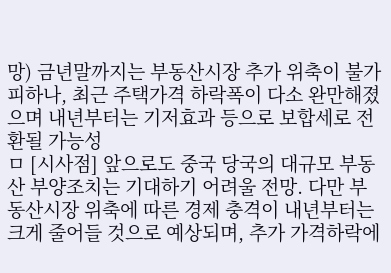망) 금년말까지는 부동산시장 추가 위축이 불가피하나, 최근 주택가격 하락폭이 다소 완만해졌으며 내년부터는 기저효과 등으로 보합세로 전환될 가능성
ㅁ [시사점] 앞으로도 중국 당국의 대규모 부동산 부양조치는 기대하기 어려울 전망. 다만 부동산시장 위축에 따른 경제 충격이 내년부터는 크게 줄어들 것으로 예상되며, 추가 가격하락에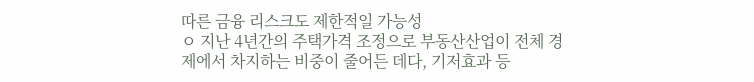따른 금융 리스크도 제한적일 가능성
ㅇ 지난 4년간의 주택가격 조정으로 부동산산업이 전체 경제에서 차지하는 비중이 줄어든 데다, 기저효과 등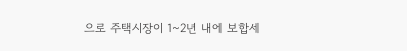으로 주택시장이 1~2년 내에 보합세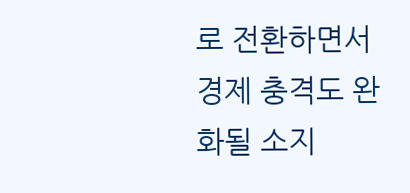로 전환하면서 경제 충격도 완화될 소지